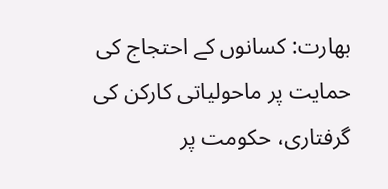بھارت: کسانوں کے احتجاج کی حمایت پر ماحولیاتی کارکن کی گرفتاری، حکومت پر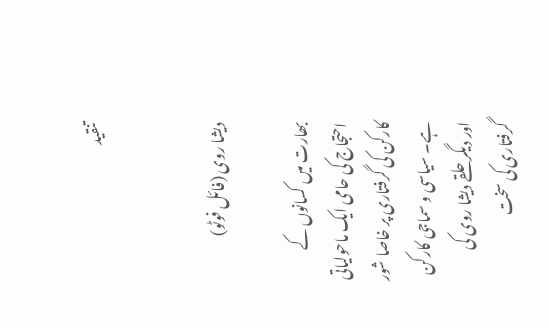تنقید


دیشا روی (فائل فوٹو)

بھارت میں کسانوں کے احتجاج کی حامی ایک ماحولیاتی کارکن کی گرفتاری پر خاصا شور ہے۔ سیاسی و سماجی کارکن اور دیگر حلقے دیشا روی کی گرفتاری کی سخت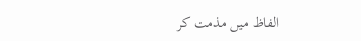الفاظ میں مذمت کر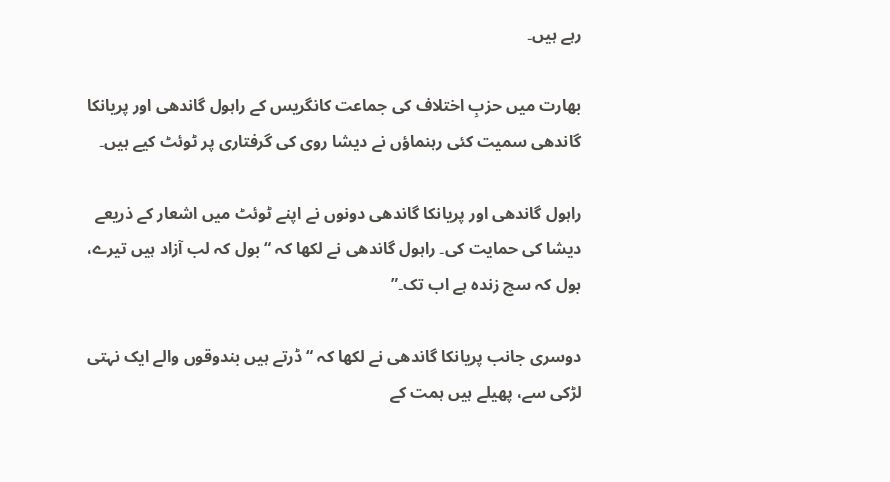رہے ہیں۔

بھارت میں حزبِ اختلاف کی جماعت کانگریس کے راہول گاندھی اور پریانکا گاندھی سمیت کئی رہنماؤں نے دیشا روی کی گرفتاری پر ٹوئٹ کیے ہیں۔

راہول گاندھی اور پریانکا گاندھی دونوں نے اپنے ٹوئٹ میں اشعار کے ذریعے دیشا کی حمایت کی۔ راہول گاندھی نے لکھا کہ “بول کہ لب آزاد ہیں تیرے، بول کہ سچ زندہ ہے اب تک۔”

دوسری جانب پریانکا گاندھی نے لکھا کہ “ڈرتے ہیں بندوقوں والے ایک نہتی لڑکی سے، پھیلے ہیں ہمت کے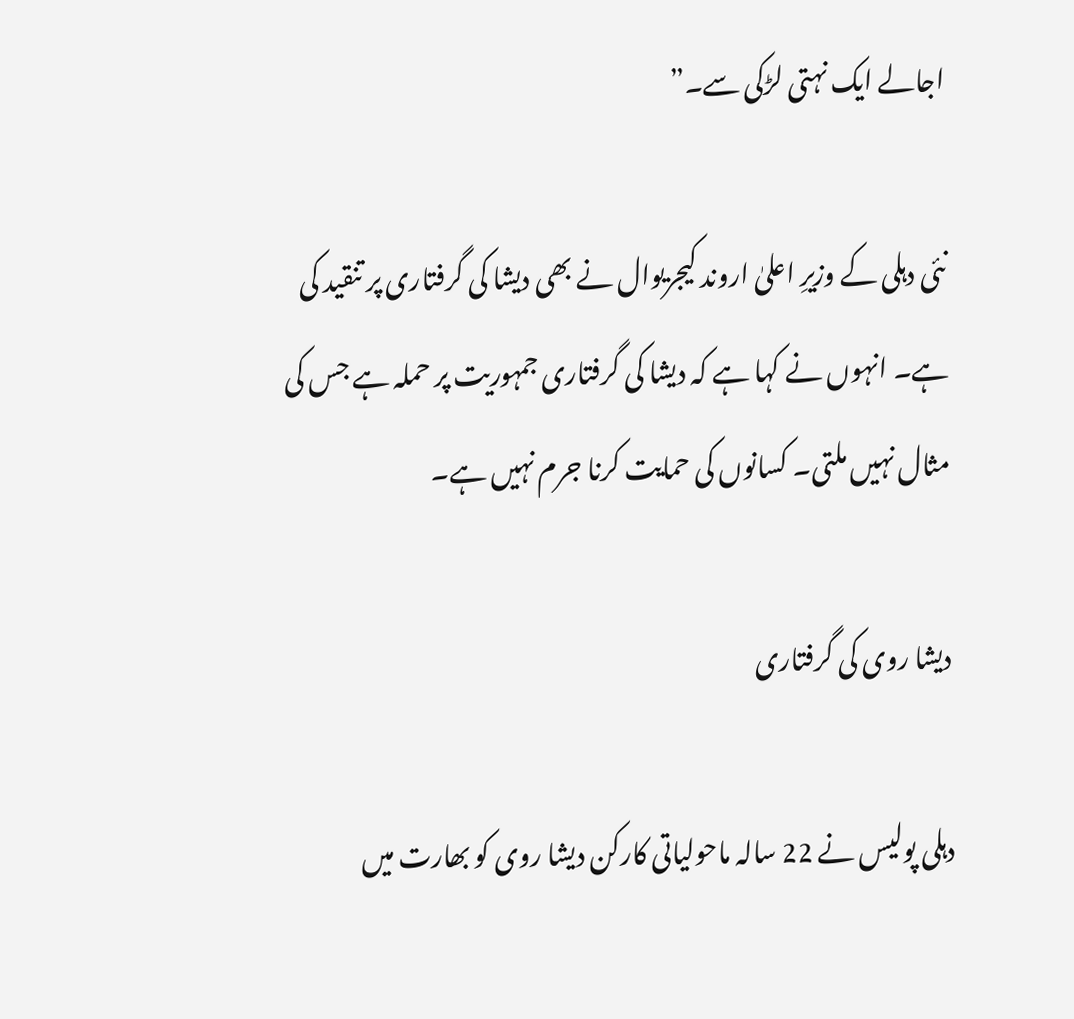اجالے ایک نہتی لڑکی سے۔”

نئی دہلی کے وزیرِ اعلیٰ اروند کیجریوال نے بھی دیشا کی گرفتاری پر تنقید کی ہے۔ انہوں نے کہا ہے کہ دیشا کی گرفتاری جمہوریت پر حملہ ہے جس کی مثال نہیں ملتی۔ کسانوں کی حمایت کرنا جرم نہیں ہے۔

دیشا روی کی گرفتاری

دہلی پولیس نے 22 سالہ ماحولیاتی کارکن دیشا روی کو بھارت میں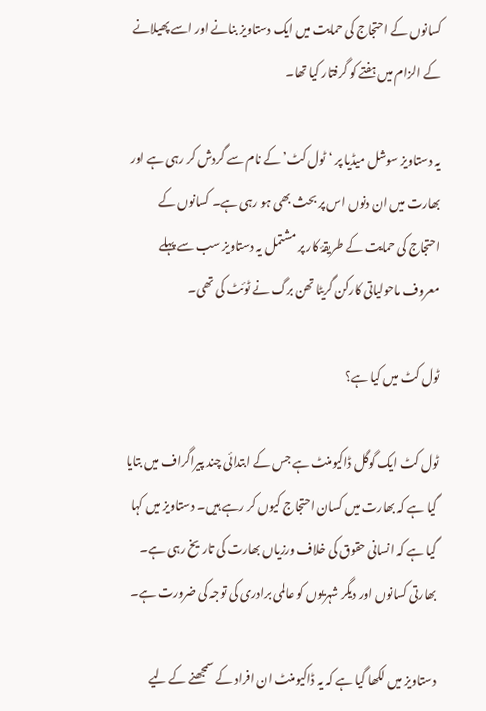کسانوں کے احتجاج کی حمایت میں ایک دستاویز بنانے اور اسے پھیلانے کے الزام میں ہفتے کو گرفتار کیا تھا۔

یہ دستاویز سوشل میڈیا پر ‘ٹول کٹ’ کے نام سے گردش کر رہی ہے اور بھارت میں ان دنوں اس پر بحث بھی ہو رہی ہے۔ کسانوں کے احتجاج کی حمایت کے طریقۂ کار پر مشتمل یہ دستاویز سب سے پہلے معروف ماحولیاتی کارکن گریٹا تھن برگ نے ٹوئٹ کی تھی۔

ٹول کٹ میں کیا ہے؟

ٹول کٹ ایک گوگل ڈاکیومنٹ ہے جس کے ابتدائی چند پیراگراف میں بتایا گیا ہے کہ بھارت میں کسان احتجاج کیوں کر رہے ہیں۔ دستاویز میں کہا گیا ہے کہ انسانی حقوق کی خلاف ورزیاں بھارت کی تاریخ رہی ہے۔ بھارتی کسانوں اور دیگر شہریوں کو عالمی برادری کی توجہ کی ضرورت ہے۔

دستاویز میں لکھا گیا ہے کہ یہ ڈاکیومنٹ ان افراد کے سمجھنے کے لیے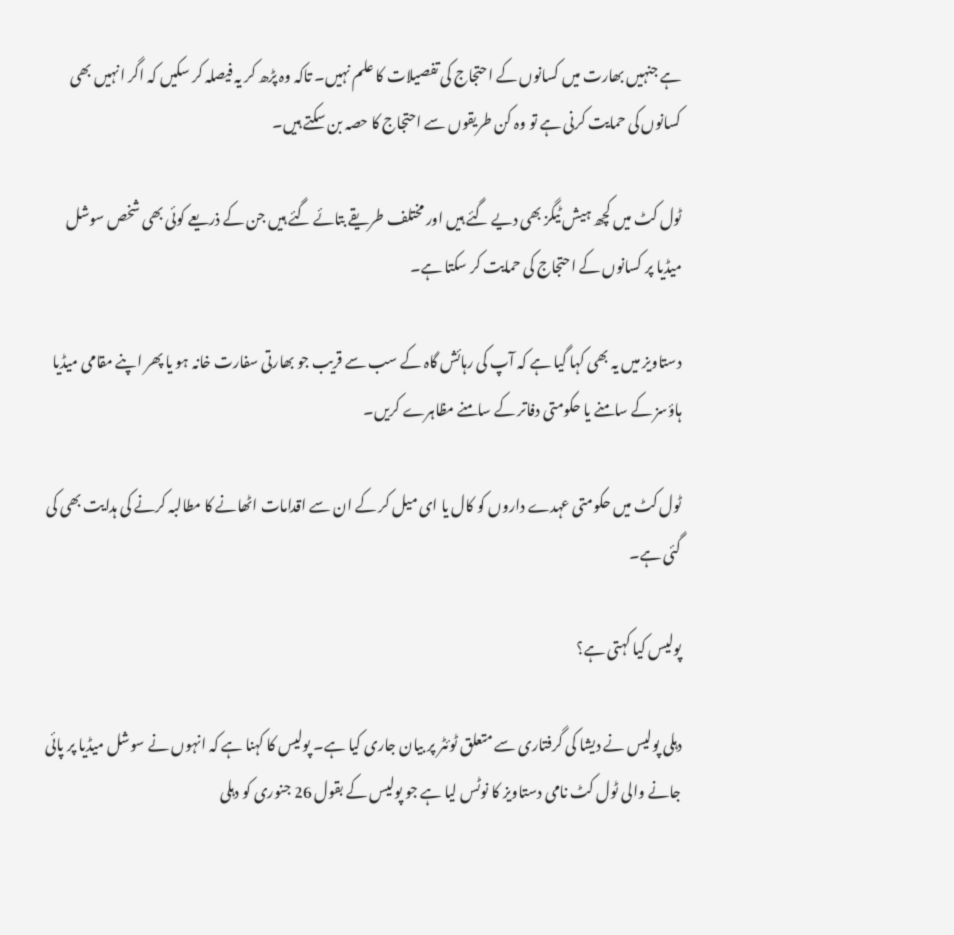ہے جنہیں بھارت میں کسانوں کے احتجاج کی تفصیلات کا علم نہیں۔ تاکہ وہ پڑھ کر یہ فیصلہ کر سکیں کہ اگر انہیں بھی کسانوں کی حمایت کرنی ہے تو وہ کن طریقوں سے احتجاج کا حصہ بن سکتے ہیں۔

ٹول کٹ میں کچھ ہیش ٹیگز بھی دیے گئے ہیں اور مختلف طریقے بتائے گئے ہیں جن کے ذریعے کوئی بھی شخص سوشل میڈیا پر کسانوں کے احتجاج کی حمایت کر سکتا ہے۔

دستاویز میں یہ بھی کہا گیا ہے کہ آپ کی رہائش گاہ کے سب سے قریب جو بھارتی سفارت خانہ ہو یا پھر اپنے مقامی میڈیا ہاؤسز کے سامنے یا حکومتی دفاتر کے سامنے مظاہرے کریں۔

ٹول کٹ میں حکومتی عہدے داروں کو کال یا ای میل کر کے ان سے اقدامات اٹھانے کا مطالبہ کرنے کی ہدایت بھی کی گئی ہے۔

پولیس کیا کہتی ہے؟

دہلی پولیس نے دیشا کی گرفتاری سے متعلق ٹوئٹر پر بیان جاری کیا ہے۔ پولیس کا کہنا ہے کہ انہوں نے سوشل میڈیا پر پائی جانے والی ٹول کٹ نامی دستاویز کا نوٹس لیا ہے جو پولیس کے بقول 26 جنوری کو دہلی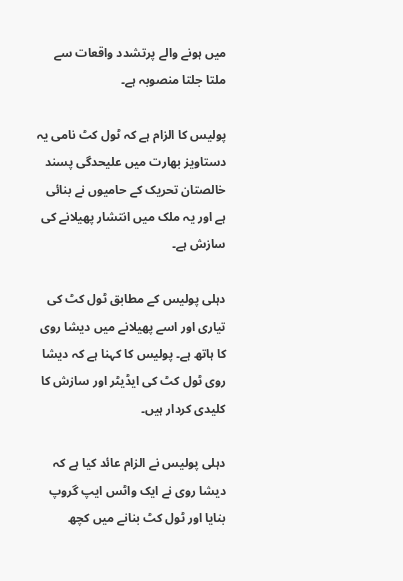میں ہونے والے پرتشدد واقعات سے ملتا جلتا منصوبہ ہے۔

پولیس کا الزام ہے کہ ٹول کٹ نامی یہ دستاویز بھارت میں علیحدگی پسند خالصتان تحریک کے حامیوں نے بنائی ہے اور یہ ملک میں انتشار پھیلانے کی سازش ہے۔

دہلی پولیس کے مطابق ٹول کٹ کی تیاری اور اسے پھیلانے میں دیشا روی کا ہاتھ ہے۔ پولیس کا کہنا ہے کہ دیشا روی ٹول کٹ کی ایڈیٹر اور سازش کا کلیدی کردار ہیں۔

دہلی پولیس نے الزام عائد کیا ہے کہ دیشا روی نے ایک واٹس ایپ گروپ بنایا اور ٹول کٹ بنانے میں کچھ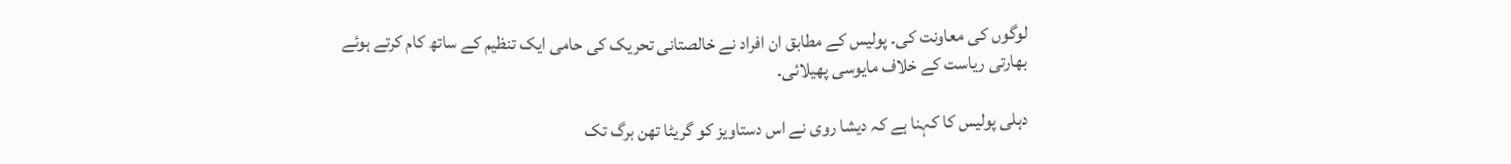لوگوں کی معاونت کی۔ پولیس کے مطابق ان افراد نے خالصتانی تحریک کی حامی ایک تنظیم کے ساتھ کام کرتے ہوئے بھارتی ریاست کے خلاف مایوسی پھیلائی۔

دہلی پولیس کا کہنا ہے کہ دیشا روی نے اس دستاویز کو گریٹا تھن برگ تک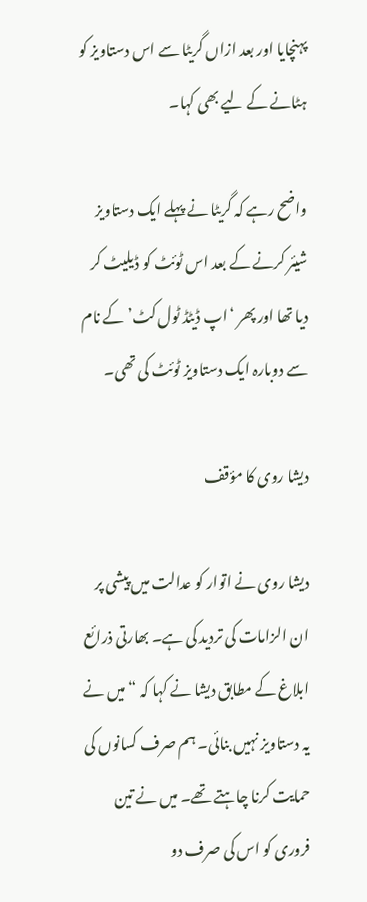پہنچایا اور بعد ازاں گریٹا سے اس دستاویز کو ہٹانے کے لیے بھی کہا۔

واضح رہے کہ گریٹا نے پہلے ایک دستاویز شیئر کرنے کے بعد اس ٹوئٹ کو ڈیلیٹ کر دیا تھا اور پھر ‘اپ ڈیٹڈ ٹول کٹ’ کے نام سے دوبارہ ایک دستاویز ٹوئٹ کی تھی۔

دیشا روی کا مؤقف

دیشا روی نے اتوار کو عدالت میں پیشی پر ان الزامات کی تردید کی ہے۔ بھارتی ذرائع ابلاغ کے مطابق دیشا نے کہا کہ “میں نے یہ دستاویز نہیں بنائی۔ ہم صرف کسانوں کی حمایت کرنا چاہتے تھے۔ میں نے تین فروری کو اس کی صرف دو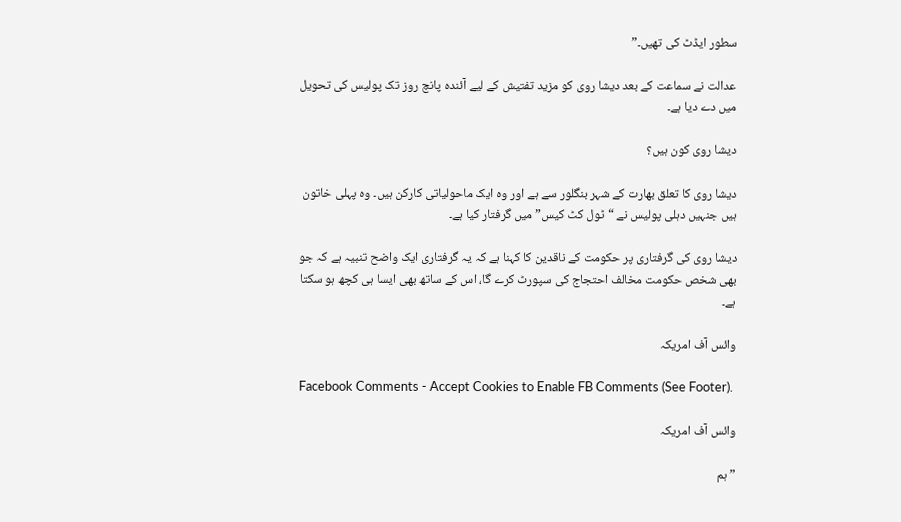سطور ایڈٹ کی تھیں۔”

عدالت نے سماعت کے بعد دیشا روی کو مزید تفتیش کے لیے آئندہ پانچ روز تک پولیس کی تحویل میں دے دیا ہے۔

دیشا روی کون ہیں؟

دیشا روی کا تعلق بھارت کے شہر بنگلور سے ہے اور وہ ایک ماحولیاتی کارکن ہیں۔ وہ پہلی خاتون ہیں جنہیں دہلی پولیس نے “ٹول کٹ کیس” میں گرفتار کیا ہے۔

دیشا روی کی گرفتاری پر حکومت کے ناقدین کا کہنا ہے کہ یہ گرفتاری ایک واضح تنبیہ ہے کہ جو بھی شخص حکومت مخالف احتجاج کی سپورٹ کرے گا، اس کے ساتھ بھی ایسا ہی کچھ ہو سکتا ہے۔

وائس آف امریکہ

Facebook Comments - Accept Cookies to Enable FB Comments (See Footer).

وائس آف امریکہ

”ہم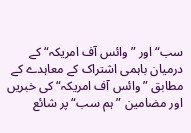سب“ اور ”وائس آف امریکہ“ کے درمیان باہمی اشتراک کے معاہدے کے مطابق ”وائس آف امریکہ“ کی خبریں اور مضامین ”ہم سب“ پر شائع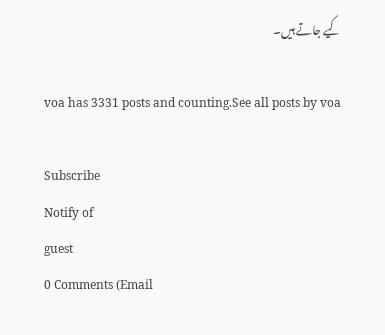کیے جاتے ہیں۔

voa has 3331 posts and counting.See all posts by voa

Subscribe
Notify of
guest
0 Comments (Email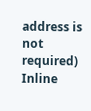address is not required)
Inline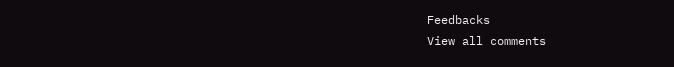Feedbacks
View all comments